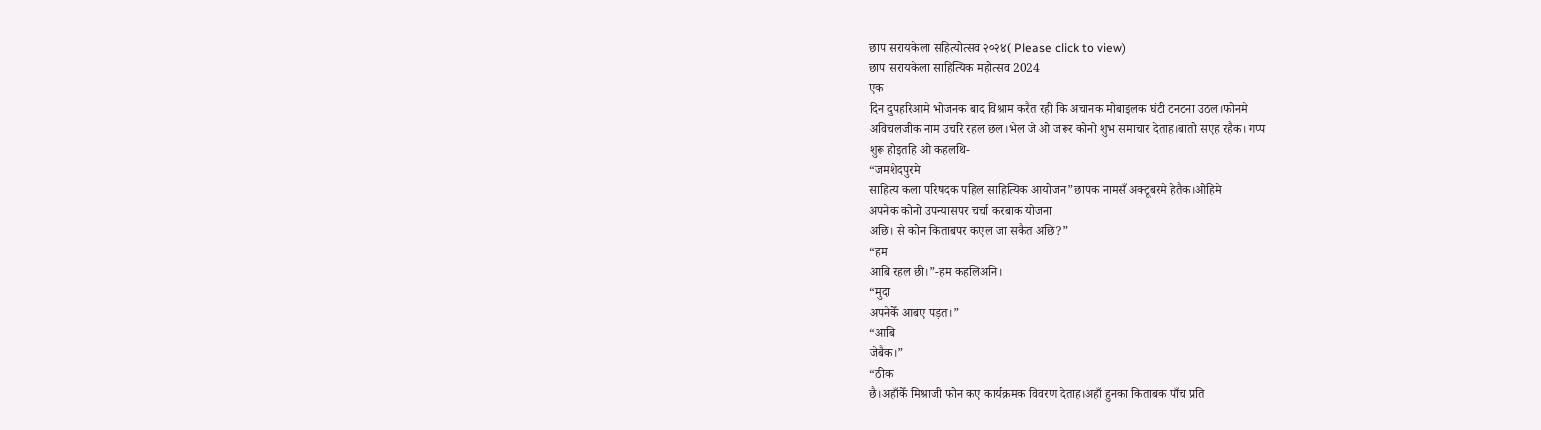छाप सरायकेला सहित्योत्सव २०२४( Please click to view)
छाप सरायकेला साहित्यिक महोत्सव 2024
एक
दिन दुपहरिआमे भोजनक बाद विश्राम करैत रही कि अचानक मोबाइलक घंटी टनटना उठल।फोनमे
अविचलजीक नाम उचरि रहल छल।भेल जे ओ जरूर कोनो शुभ समाचार देताह।बातो सएह रहैक। गप्प
शुरू होइतहि ओ कहलथि-
“जमशेदपुरमे
साहित्य कला परिषदक पहिल साहित्यिक आयोजन”छापक नामसँ अक्टूबरमे हेतैक।ओहिमे
अपनेक कोनो उपन्यासपर चर्चा करबाक योजना
अछि। से कोन किताबपर कएल जा सकैत अछि?”
“हम
आबि रहल छी।”-हम कहलिअनि।
“मुदा
अपनेकेँ आबए पड़त।”
“आबि
जेबैक।”
“ठीक
छै।अहाँकेँ मिश्राजी फोन कए कार्यक्रमक विवरण देताह।अहाँ हुनका किताबक पाँच प्रति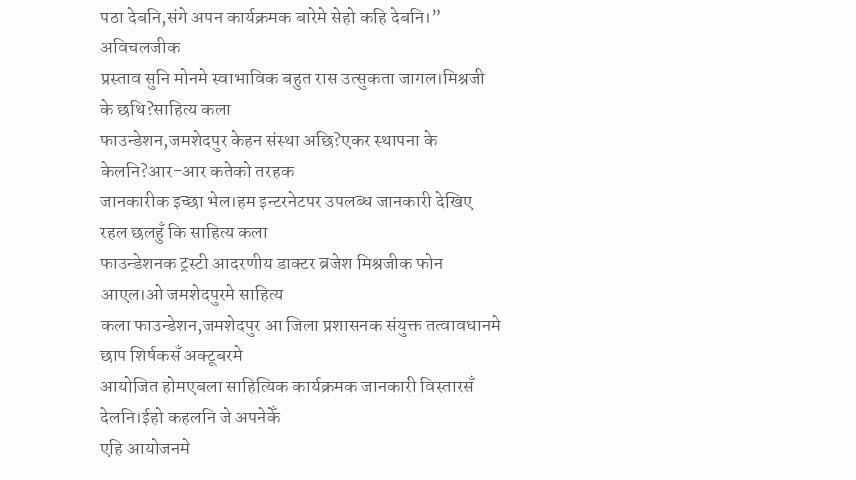पठा देबनि,संगे अपन कार्यक्रमक बारेमे सेहो कहि देबनि।”
अविचलजीक
प्रस्ताव सुनि मोनमे स्वाभाविक बहुत रास उत्सुकता जागल।मिश्रजी के छथि?साहित्य कला
फाउन्डेशन,जमशेदपुर केहन संस्था अछि?एकर स्थापना के केलनि?आर-आर कतेको तरहक
जानकारीक इच्छा भेल।हम इन्टरनेटपर उपलब्ध जानकारी देखिए रहल छलहुँ कि साहित्य कला
फाउन्डेशनक ट्रस्टी आदरणीय डाक्टर ब्रजेश मिश्रजीक फोन आएल।ओ जमशेदपुरमे साहित्य
कला फाउन्डेशन,जमशेदपुर आ जिला प्रशासनक संयुक्त तत्वावधानमे छाप शिर्षकसँ अक्टूबरमे
आयोजित होमएबला साहित्यिक कार्यक्रमक जानकारी विस्तारसँ देलनि।ईहो कहलनि जे अपनेकेँ
एहि आयोजनमे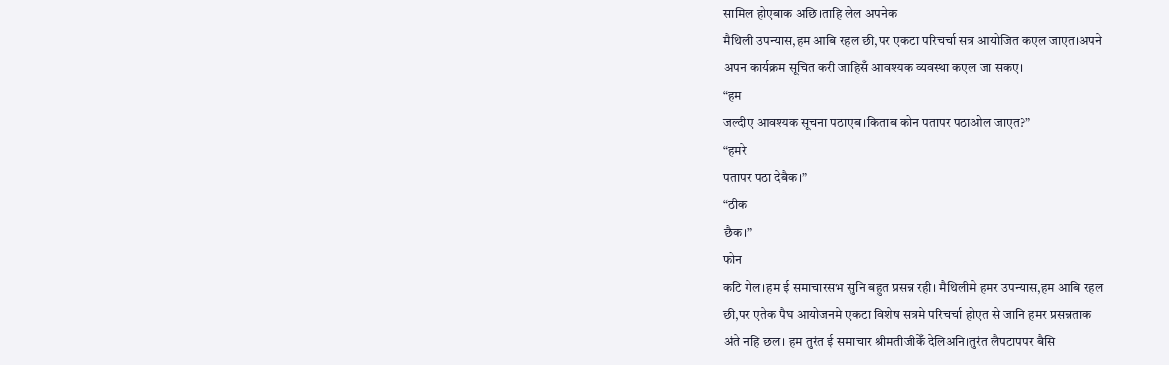सामिल होएबाक अछि।ताहि लेल अपनेक
मैथिली उपन्यास,हम आबि रहल छी,पर एकटा परिचर्चा सत्र आयोजित कएल जाएत।अपने
अपन कार्यक्रम सूचित करी जाहिसँ आवश्यक व्यवस्था कएल जा सकए।
“हम
जल्दीए आवश्यक सूचना पठाएब।किताब कोन पतापर पठाओल जाएत?”
“हमरे
पतापर पठा देबैक।”
“ठीक
छैक।”
फोन
कटि गेल।हम ई समाचारसभ सुनि बहुत प्रसन्न रही। मैथिलीमे हमर उपन्यास,हम आबि रहल
छी,पर एतेक पैघ आयोजनमे एकटा विशेष सत्रमे परिचर्चा होएत से जानि हमर प्रसन्नताक
अंते नहि छल। हम तुरंत ई समाचार श्रीमतीजीकेँ देलिअनि।तुरंत लैपटापपर बैसि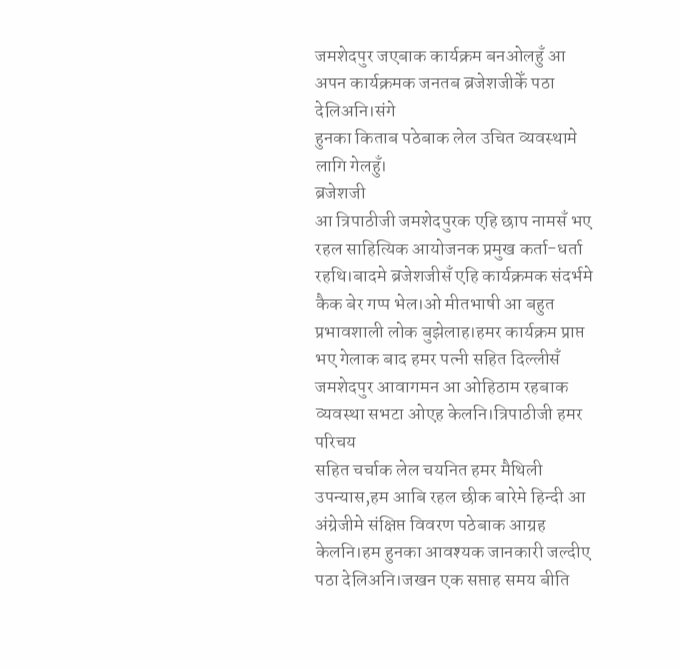जमशेदपुर जएबाक कार्यक्रम बनओलहुँ आ अपन कार्यक्रमक जनतब ब्रजेशजीकेँ पठा देलिअनि।संगे
हुनका किताब पठेबाक लेल उचित व्यवस्थामे
लागि गेलहुँ।
ब्रजेशजी
आ त्रिपाठीजी जमशेदपुरक एहि छाप नामसँ भए रहल साहित्यिक आयोजनक प्रमुख कर्ता-धर्ता
रहथि।बादमे ब्रजेशजीसँ एहि कार्यक्रमक संदर्भमे कैक बेर गप्प भेल।ओ मीतभाषी आ बहुत
प्रभावशाली लोक बुझेलाह।हमर कार्यक्रम प्राप्त भए गेलाक बाद हमर पत्नी सहित दिल्लीसँ
जमशेदपुर आवागमन आ ओहिठाम रहबाक व्यवस्था सभटा ओएह केलनि।त्रिपाठीजी हमर परिचय
सहित चर्चाक लेल चयनित हमर मैथिली उपन्यास,हम आबि रहल छीक बारेमे हिन्दी आ
अंग्रेजीमे संक्षिप्त विवरण पठेबाक आग्रह केलनि।हम हुनका आवश्यक जानकारी जल्दीए
पठा देलिअनि।जखन एक सप्ताह समय बीति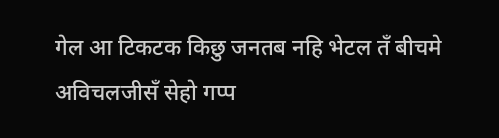गेल आ टिकटक किछु जनतब नहि भेटल तँ बीचमे
अविचलजीसँ सेहो गप्प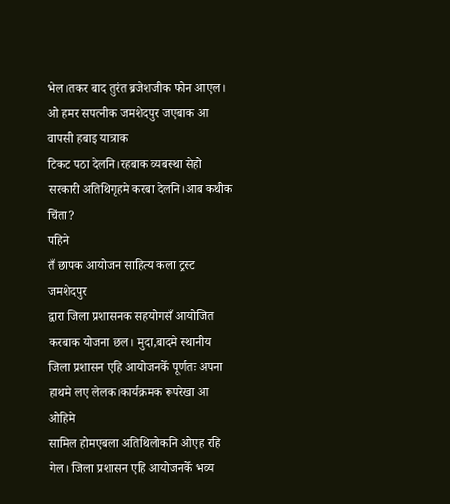भेल।तकर बाद तुरंत ब्रजेशजीक फोन आएल। ओ हमर सपत्नीक जमशेदपुर जएबाक आ वापसी हबाइ यात्राक
टिकट पठा देलनि।रहबाक व्यबस्था सेहो सरकारी अतिथिगृहमे करबा देलनि।आब कथीक चिंता?
पहिने
तँ छापक आयोजन साहित्य कला ट्रस्ट जमशेदपुर
द्वारा जिला प्रशासनक सहयोगसँ आयोजित करबाक योजना छल। मुदा,बादमे स्थानीय
जिला प्रशासन एहि आयोजनकेँ पूर्णतः अपना हाथमे लए लेलक।कार्यक्रमक रूपरेखा आ ओहिमे
सामिल होमएबला अतिथिलोकनि ओएह रहि गेल। जिला प्रशासन एहि आयोजनकेँ भव्य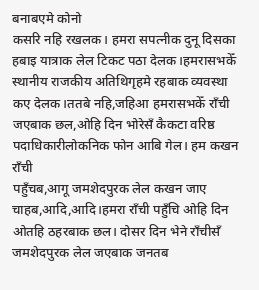बनाबएमे कोनो
कसरि नहि रखलक। हमरा सपत्नीक दुनू दिसका हबाइ यात्राक लेल टिकट पठा देलक।हमरासभकेँ
स्थानीय राजकीय अतिथिगृहमे रहबाक व्यवस्था कए देलक।ततबे नहि,जहिआ हमरासभकेँ राँची
जएबाक छल,ओहि दिन भोरेसँ कैकटा वरिष्ठ पदाधिकारीलोकनिक फोन आबि गेल। हम कखन राँची
पहुँचब,आगू जमशेदपुरक लेल कखन जाए चाहब,आदि,आदि।हमरा राँची पहुँचि ओहि दिन ओतहि ठहरबाक छल। दोसर दिन भेने राँचीसँ
जमशेदपुरक लेल जएबाक जनतब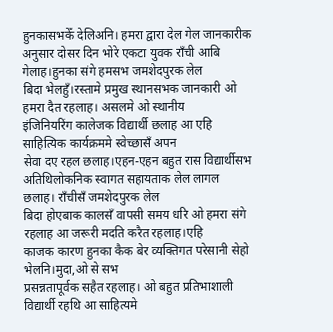हुनकासभकेँ देलिअनि। हमरा द्वारा देल गेल जानकारीक
अनुसार दोसर दिन भोरे एकटा युवक राँची आबि गेलाह।हुनका संगे हमसभ जमशेदपुरक लेल
बिदा भेलहुँ।रस्तामे प्रमुख स्थानसभक जानकारी ओ हमरा दैत रहलाह। असलमे ओ स्थानीय
इंजिनियरिंग कालेजक विद्यार्थी छलाह आ एहि साहित्यिक कार्यक्रममे स्वेच्छासँ अपन
सेवा दए रहल छलाह।एहन-एहन बहुत रास विद्यार्थीसभ अतिथिलोकनिक स्वागत सहायताक लेल लागल छलाह। राँचीसँ जमशेदपुरक लेल
बिदा होएबाक कालसँ वापसी समय धरि ओ हमरा संगे रहलाह आ जरूरी मदति करैत रहलाह।एहि
काजक कारण हुनका कैक बेर व्यक्तिगत परेसानी सेहो भेलनि।मुदा,ओ से सभ
प्रसन्नतापूर्वक सहैत रहलाह। ओ बहुत प्रतिभाशाली विद्यार्थी रहथि आ साहित्यमे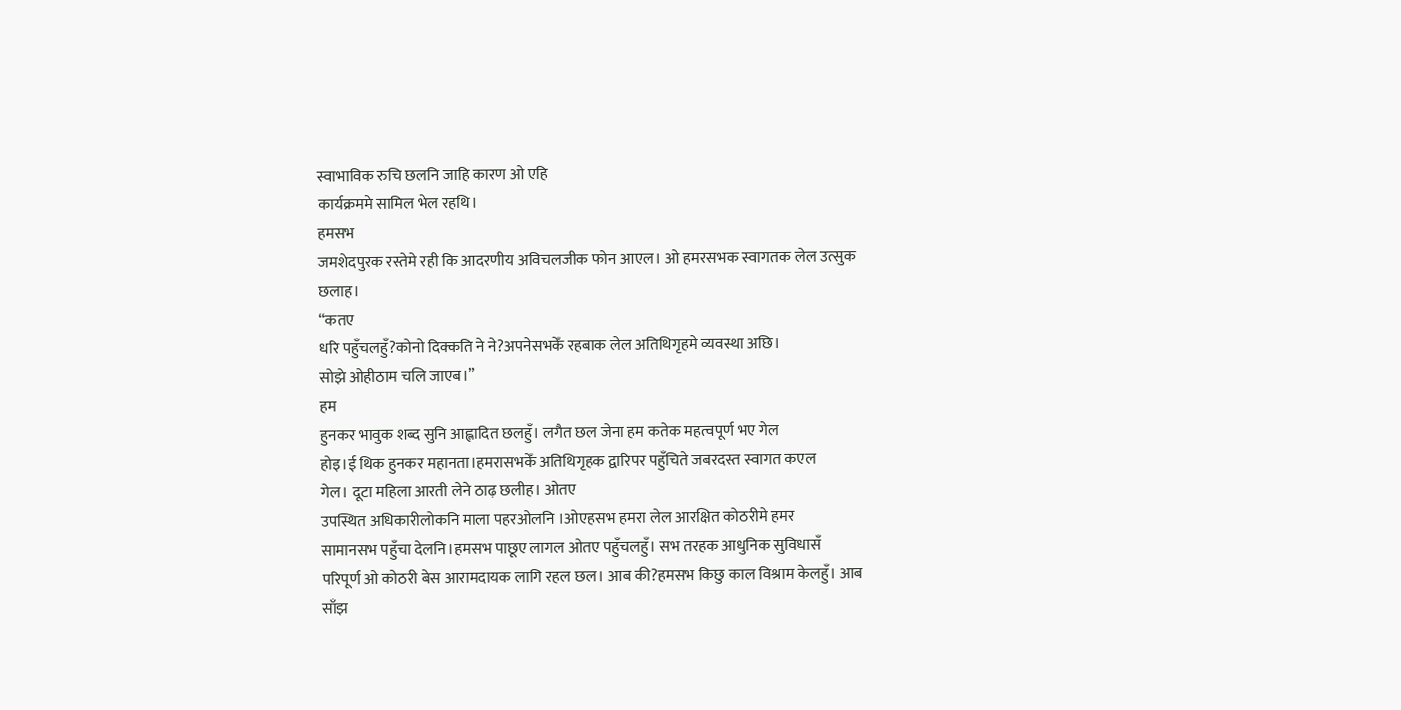स्वाभाविक रुचि छलनि जाहि कारण ओ एहि
कार्यक्रममे सामिल भेल रहथि।
हमसभ
जमशेदपुरक रस्तेमे रही कि आदरणीय अविचलजीक फोन आएल। ओ हमरसभक स्वागतक लेल उत्सुक
छलाह।
“कतए
धरि पहुँचलहुँ?कोनो दिक्कति ने ने?अपनेसभकेँ रहबाक लेल अतिथिगृहमे व्यवस्था अछि।
सोझे ओहीठाम चलि जाएब।”
हम
हुनकर भावुक शब्द सुनि आह्लादित छलहुँ। लगैत छल जेना हम कतेक महत्वपूर्ण भए गेल
होइ।ई थिक हुनकर महानता।हमरासभकेँ अतिथिगृहक द्वारिपर पहुँचिते जबरदस्त स्वागत कएल
गेल। दूटा महिला आरती लेने ठाढ़ छलीह। ओतए
उपस्थित अधिकारीलोकनि माला पहरओलनि ।ओएहसभ हमरा लेल आरक्षित कोठरीमे हमर
सामानसभ पहुँचा देलनि।हमसभ पाछूए लागल ओतए पहुँचलहुँ। सभ तरहक आधुनिक सुविधासँ
परिपूर्ण ओ कोठरी बेस आरामदायक लागि रहल छल। आब की?हमसभ किछु काल विश्राम केलहुँ। आब
साँझ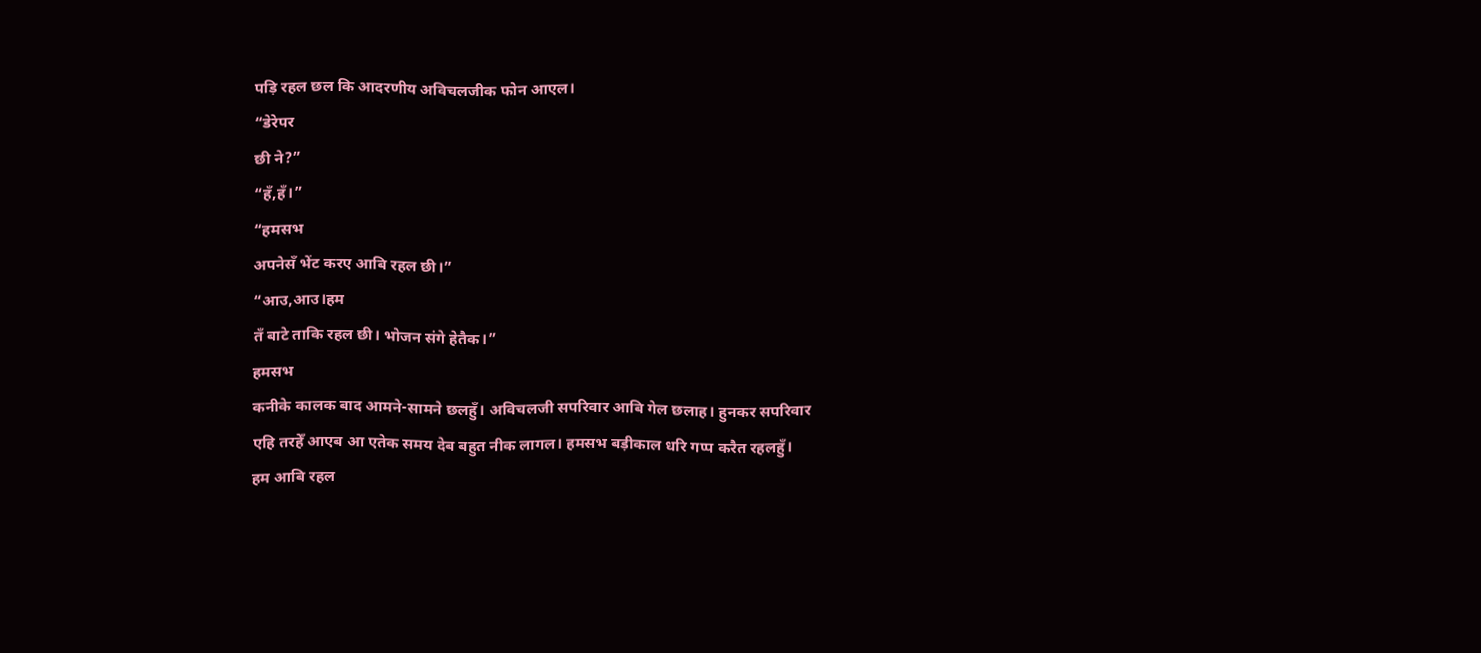पड़ि रहल छल कि आदरणीय अविचलजीक फोन आएल।
“डेरेपर
छी ने?”
“हँ,हँ।”
“हमसभ
अपनेसँ भेंट करए आबि रहल छी।”
“आउ,आउ।हम
तँ बाटे ताकि रहल छी। भोजन संगे हेतैक।”
हमसभ
कनीके कालक बाद आमने-सामने छलहुँ। अविचलजी सपरिवार आबि गेल छलाह। हुनकर सपरिवार
एहि तरहेँ आएब आ एतेक समय देब बहुत नीक लागल। हमसभ बड़ीकाल धरि गप्प करैत रहलहुँ।
हम आबि रहल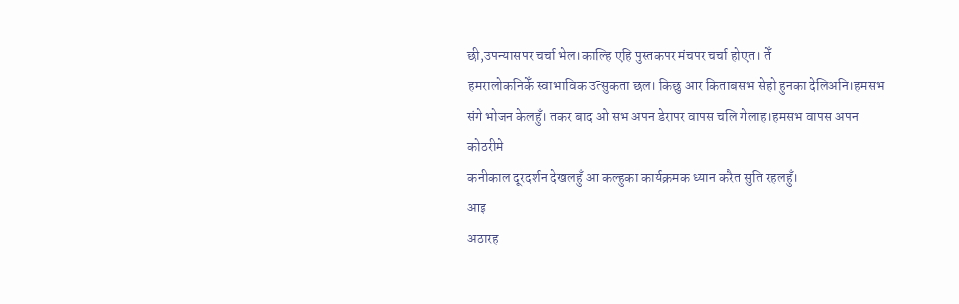छी,उपन्यासपर चर्चा भेल।काल्हि एहि पुस्तकपर मंचपर चर्चा होएत। तेँ
हमरालोकनिकेँ स्वाभाविक उत्सुकता छल। किछु आर किताबसभ सेहो हुनका देलिअनि।हमसभ
संगे भोजन केलहुँ। तकर बाद ओ सभ अपन डेरापर वापस चलि गेलाह।हमसभ वापस अपन कोठरीमे
कनीकाल दूरदर्शन देखलहुँ आ कल्हुका कार्यक्रमक ध्यान करैत सुति रहलहुँ।
आइ
अठारह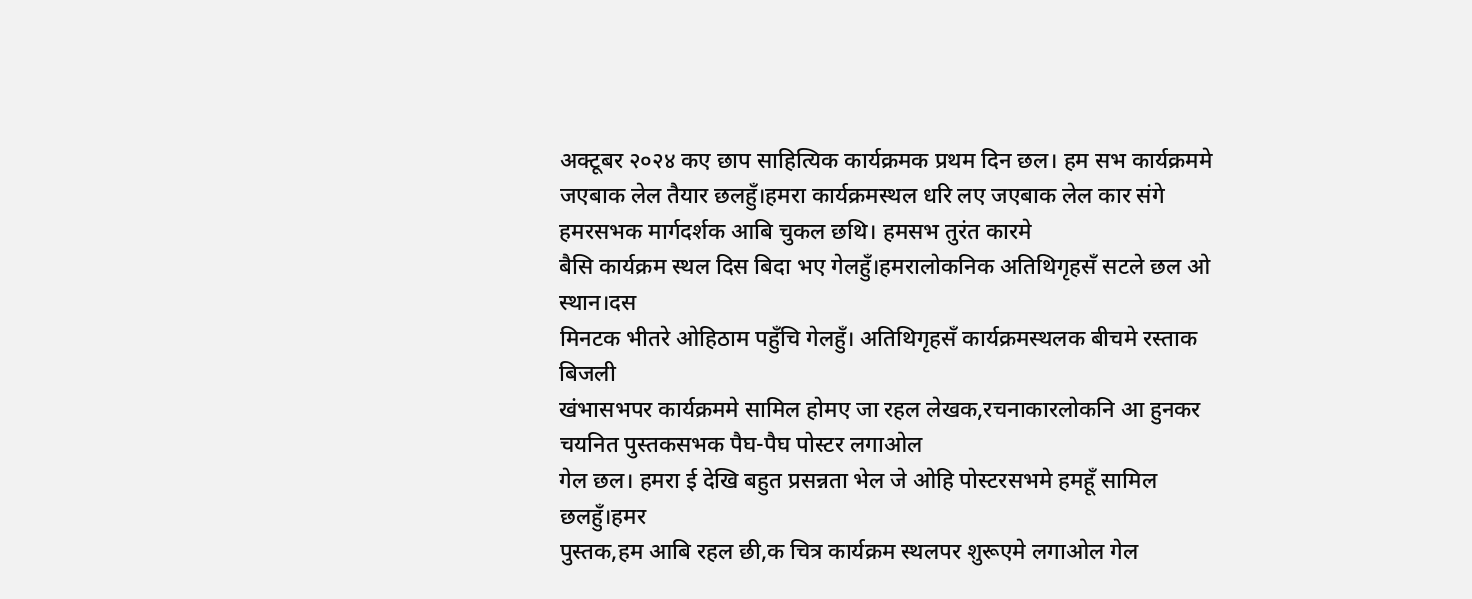अक्टूबर २०२४ कए छाप साहित्यिक कार्यक्रमक प्रथम दिन छल। हम सभ कार्यक्रममे
जएबाक लेल तैयार छलहुँ।हमरा कार्यक्रमस्थल धरि लए जएबाक लेल कार संगे हमरसभक मार्गदर्शक आबि चुकल छथि। हमसभ तुरंत कारमे
बैसि कार्यक्रम स्थल दिस बिदा भए गेलहुँ।हमरालोकनिक अतिथिगृहसँ सटले छल ओ स्थान।दस
मिनटक भीतरे ओहिठाम पहुँचि गेलहुँ। अतिथिगृहसँ कार्यक्रमस्थलक बीचमे रस्ताक बिजली
खंभासभपर कार्यक्रममे सामिल होमए जा रहल लेखक,रचनाकारलोकनि आ हुनकर चयनित पुस्तकसभक पैघ-पैघ पोस्टर लगाओल
गेल छल। हमरा ई देखि बहुत प्रसन्नता भेल जे ओहि पोस्टरसभमे हमहूँ सामिल छलहुँ।हमर
पुस्तक,हम आबि रहल छी,क चित्र कार्यक्रम स्थलपर शुरूएमे लगाओल गेल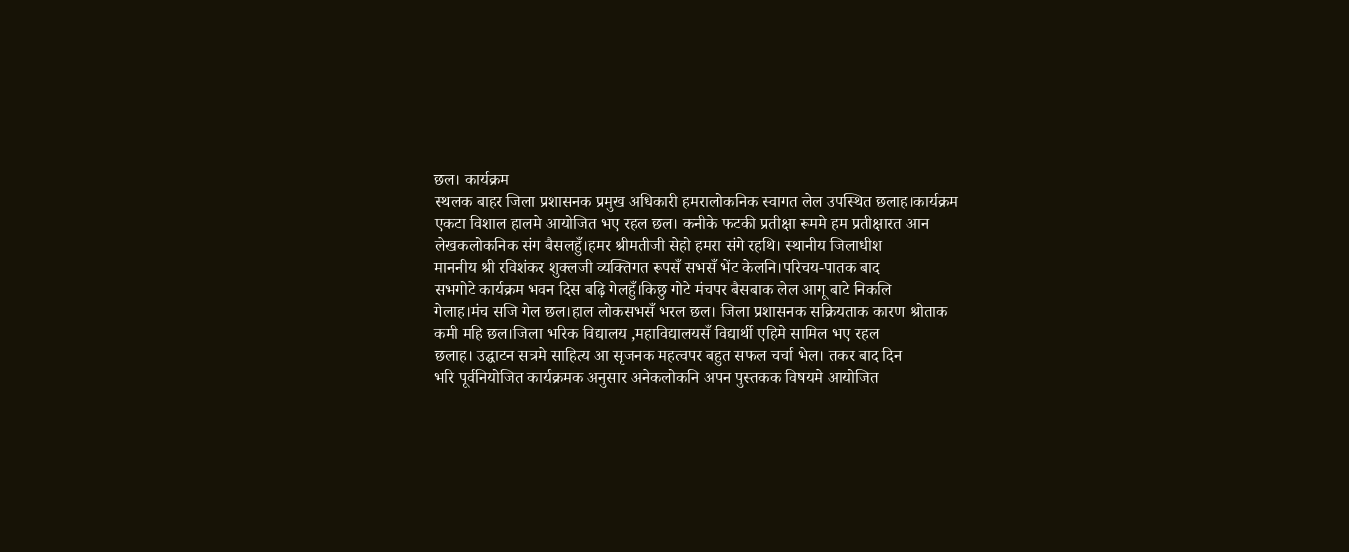छल। कार्यक्रम
स्थलक बाहर जिला प्रशासनक प्रमुख अधिकारी हमरालोकनिक स्वागत लेल उपस्थित छलाह।कार्यक्रम
एकटा विशाल हालमे आयोजित भए रहल छल। कनीके फटकी प्रतीक्षा रूममे हम प्रतीक्षारत आन
लेखकलोकनिक संग बैसलहुँ।हमर श्रीमतीजी सेहो हमरा संगे रहथि। स्थानीय जिलाधीश
माननीय श्री रविशंकर शुक्लजी व्यक्तिगत रूपसँ सभसँ भेंट केलनि।परिचय-पातक बाद
सभगोटे कार्यक्रम भवन दिस बढ़ि गेलहुँ।किछु गोटे मंचपर बैसबाक लेल आगू बाटे निकलि
गेलाह।मंच सजि गेल छल।हाल लोकसभसँ भरल छल। जिला प्रशासनक सक्रियताक कारण श्रोताक
कमी महि छल।जिला भरिक विद्यालय ,महाविद्यालयसँ विद्यार्थी एहिमे सामिल भए रहल
छलाह। उद्घाटन सत्रमे साहित्य आ सृजनक महत्वपर बहुत सफल चर्चा भेल। तकर बाद दिन
भरि पूर्वनियोजित कार्यक्रमक अनुसार अनेकलोकनि अपन पुस्तकक विषयमे आयोजित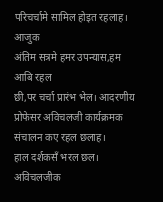परिचर्चामे सामिल होइत रहलाह।
आजुक
अंतिम सत्रमे हमर उपन्यास,हम आबि रहल
छी,पर चर्चा प्रारंभ भेल। आदरणीय प्रोफेसर अविचलजी कार्यक्रमक संचालन कए रहल छलाह।
हाल दर्शकसँ भरल छल। अविचलजीक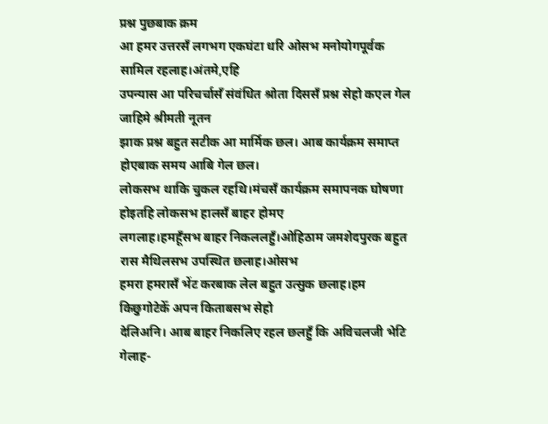प्रश्न पुछबाक क्रम
आ हमर उत्तरसँ लगभग एकघंटा धरि ओसभ मनोयोगपूर्वक सामिल रहलाह।अंतमे,एहि
उपन्यास आ परिचर्चासँ संवंधित श्रोता दिससँ प्रश्न सेहो कएल गेल जाहिमे श्रीमती नूतन
झाक प्रश्न बहुत सटीक आ मार्मिक छल। आब कार्यक्रम समाप्त होएबाक समय आबि गेल छल।
लोकसभ थाकि चुकल रहथि।मंचसँ कार्यक्रम समापनक घोषणा होइतहि लोकसभ हालसँ बाहर होमए
लगलाह।हमहूँसभ बाहर निकललहुँ।ओहिठाम जमशेदपुरक बहुत रास मैथिलसभ उपस्थित छलाह।ओसभ
हमरा हमरासँ भेंट करबाक लेल बहुत उत्सुक छलाह।हम किछुगोटेकेँ अपन किताबसभ सेहो
देलिअनि। आब बाहर निकलिए रहल छलहुँ कि अविचलजी भेटि गेलाह-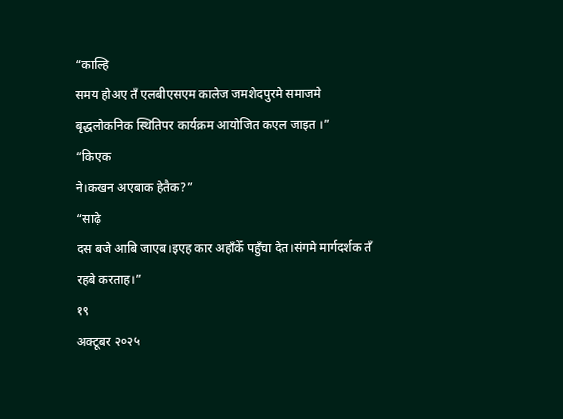“काल्हि
समय होअए तँ एलबीएसएम कालेज जमशेदपुरमे समाजमे
बृद्धलोकनिक स्थितिपर कार्यक्रम आयोजित कएल जाइत ।”
“किएक
ने।कखन अएबाक हेतैक?”
“साढ़े
दस बजे आबि जाएब।इएह कार अहाँकेँ पहुँचा देत।संगमे मार्गदर्शक तँ रहबे करताह।”
१९
अक्टूबर २०२५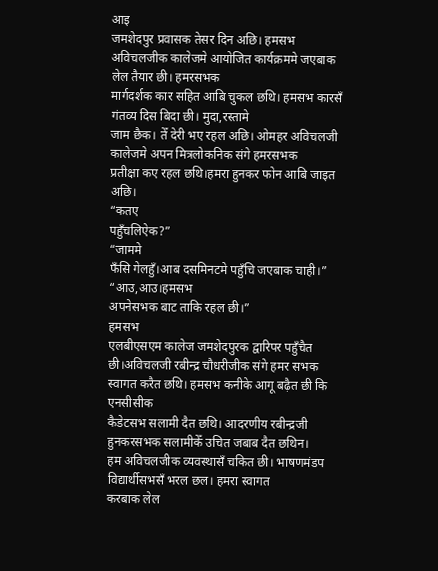आइ
जमशेदपुर प्रवासक तेसर दिन अछि। हमसभ अविचलजीक कालेजमे आयोजित कार्यक्रममे जएबाक लेल तैयार छी। हमरसभक
मार्गदर्शक कार सहित आबि चुकल छथि। हमसभ कारसँ गंतव्य दिस बिदा छी। मुदा,रस्तामे
जाम छैक। तेँ देरी भए रहल अछि। ओमहर अविचलजी कालेजमे अपन मित्रलोकनिक संगे हमरसभक
प्रतीक्षा कए रहल छथि।हमरा हुनकर फोन आबि जाइत अछि।
“कतए
पहुँचलिऐक?”
“जाममे
फँसि गेलहुँ।आब दसमिनटमे पहुँचि जएबाक चाही।”
“आउ,आउ।हमसभ
अपनेसभक बाट ताकि रहल छी।”
हमसभ
एलबीएसएम कालेज जमशेदपुरक द्वारिपर पहुँचैत छी।अविचलजी रबीन्द्र चौधरीजीक संगे हमर सभक स्वागत करैत छथि। हमसभ कनीके आगू बढ़ैत छी कि एनसीसीक
कैडेटसभ सलामी दैत छथि। आदरणीय रबीन्द्रजी हुनकरसभक सलामीकेँ उचित जबाब दैत छथिन।
हम अविचलजीक व्यवस्थासँ चकित छी। भाषणमंडप विद्यार्थीसभसँ भरल छल। हमरा स्वागत
करबाक लेल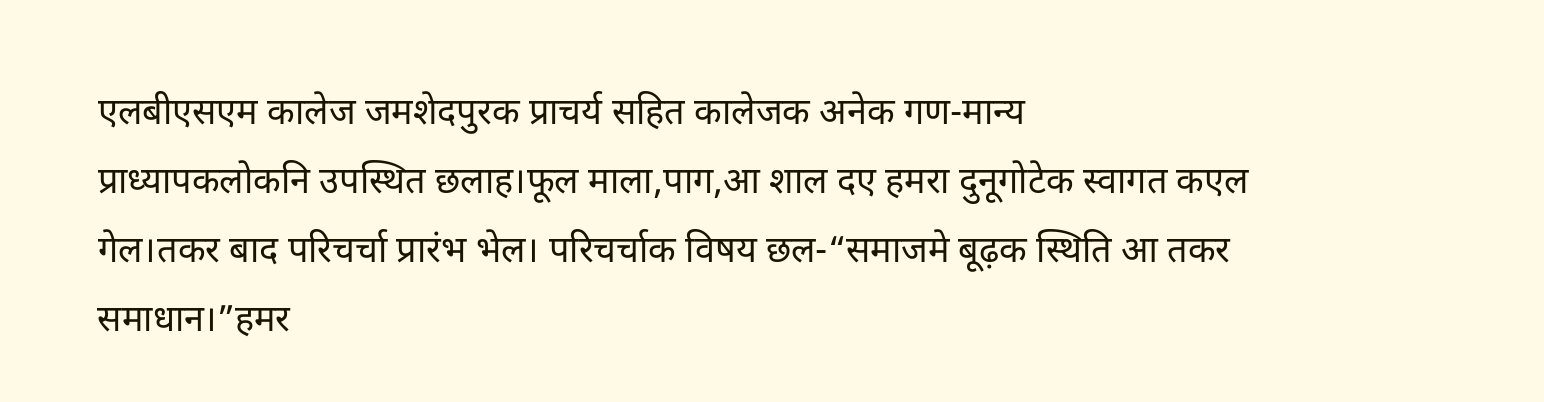एलबीएसएम कालेज जमशेदपुरक प्राचर्य सहित कालेजक अनेक गण-मान्य
प्राध्यापकलोकनि उपस्थित छलाह।फूल माला,पाग,आ शाल दए हमरा दुनूगोटेक स्वागत कएल
गेल।तकर बाद परिचर्चा प्रारंभ भेल। परिचर्चाक विषय छल-“समाजमे बूढ़क स्थिति आ तकर
समाधान।”हमर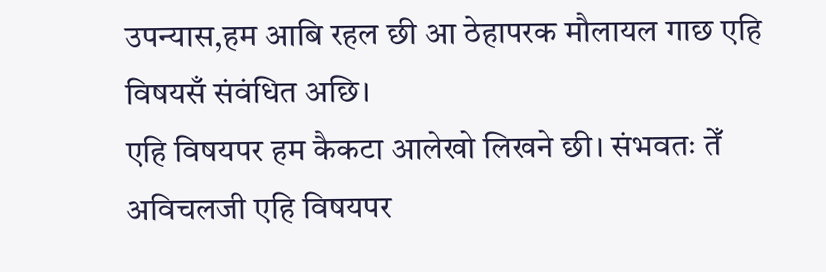उपन्यास,हम आबि रहल छी आ ठेहापरक मौलायल गाछ एहि विषयसँ संवंधित अछि।
एहि विषयपर हम कैकटा आलेखो लिखने छी। संभवतः तेँ अविचलजी एहि विषयपर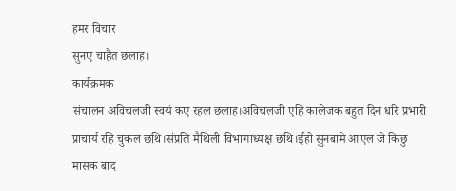हमर विचार
सुनए चाहैत छलाह।
कार्यक्रमक
संचालन अविचलजी स्वयं कए रहल छलाह।अविचलजी एहि कालेजक बहुत दिन धरि प्रभारी
प्राचार्य रहि चुकल छथि।संप्रति मैथिली विभागाध्यक्ष छथि।ईहो सुनबामे आएल जे किछु
मासक बाद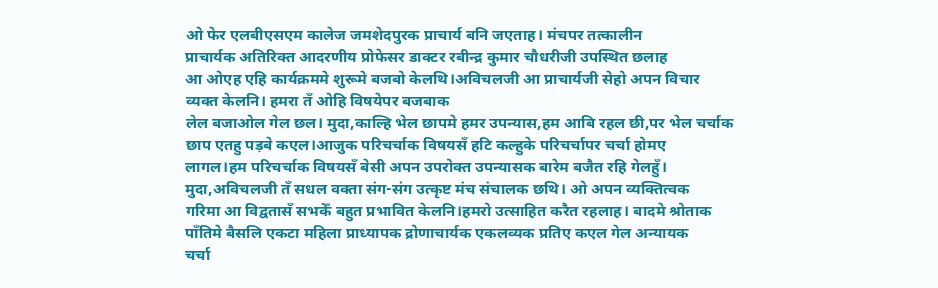ओ फेर एलबीएसएम कालेज जमशेदपुरक प्राचार्य बनि जएताह। मंचपर तत्कालीन
प्राचार्यक अतिरिक्त आदरणीय प्रोफेसर डाक्टर रबीन्द्र कुमार चौधरीजी उपस्थित छलाह
आ ओएह एहि कार्यक्रममे शुरूमे बजबो केलथि।अविचलजी आ प्राचार्यजी सेहो अपन विचार
व्यक्त केलनि। हमरा तँ ओहि विषयेपर बजबाक
लेल बजाओल गेल छल। मुदा,काल्हि भेल छापमे हमर उपन्यास,हम आबि रहल छी,पर भेल चर्चाक
छाप एतहु पड़बे कएल।आजुक परिचर्चाक विषयसँ हटि कल्हुके परिचर्चापर चर्चा होमए
लागल।हम परिचर्चाक विषयसँ बेसी अपन उपरोक्त उपन्यासक बारेम बजैत रहि गेलहुँ।
मुदा,अविचलजी तँ सधल वक्ता संग-संग उत्कृष्ट मंच संचालक छथि। ओ अपन व्यक्तित्वक
गरिमा आ विद्वतासँ सभकेँ बहुत प्रभावित केलनि।हमरो उत्साहित करैत रहलाह। बादमे श्रोताक
पाँतिमे बैसलि एकटा महिला प्राध्यापक द्रोणाचार्यक एकलव्यक प्रतिए कएल गेल अन्यायक
चर्चा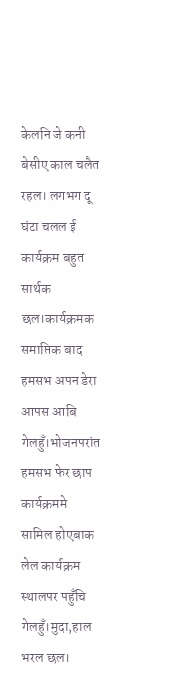केलनि जे कनी बेसीए काल चलैत रहल। लगभग दू घंटा चलल ई कार्यक्रम बहुत सार्थक
छल।कार्यक्रमक समाप्तिक बाद हमसभ अपन डेरा आपस आबि गेलहुँ।भोजनपरांत हमसभ फेर छाप
कार्यक्रममे सामिल होएबाक लेल कार्यक्रम स्थालपर पहुँचि गेलहुँ।मुदा,हाल भरल छल।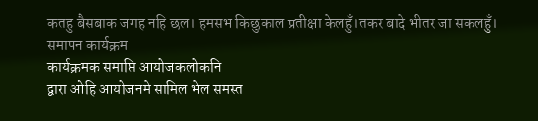कतहु बैसबाक जगह नहि छल। हमसभ किछुकाल प्रतीक्षा केलहुँ।तकर बादे भीतर जा सकलहुँ।
समापन कार्यक्रम
कार्यक्रमक समाप्ति आयोजकलोकनि
द्वारा ओहि आयोजनमे सामिल भेल समस्त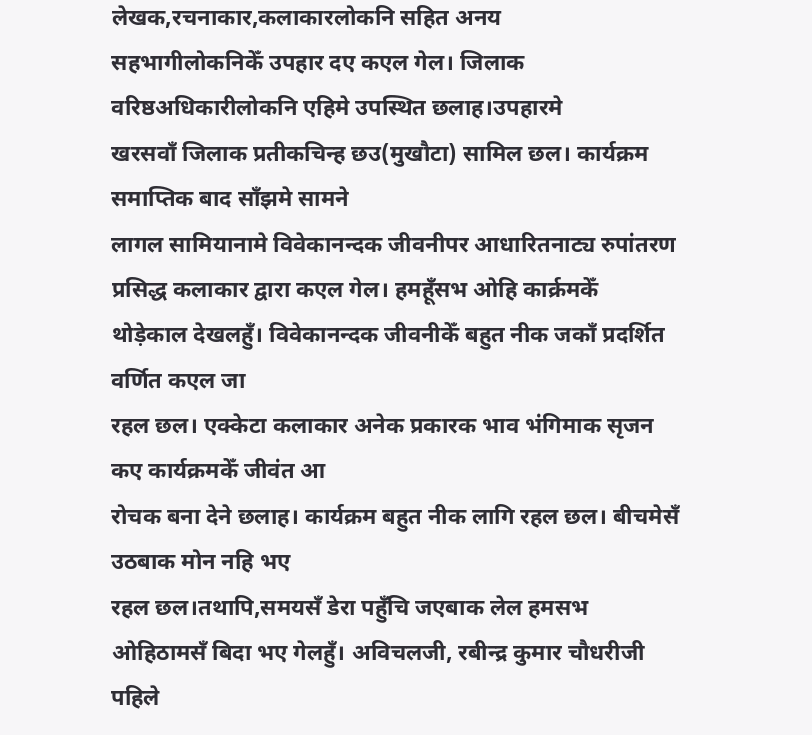लेखक,रचनाकार,कलाकारलोकनि सहित अनय
सहभागीलोकनिकेँ उपहार दए कएल गेल। जिलाक वरिष्ठअधिकारीलोकनि एहिमे उपस्थित छलाह।उपहारमे
खरसवाँ जिलाक प्रतीकचिन्ह छउ(मुखौटा) सामिल छल। कार्यक्रम समाप्तिक बाद साँझमे सामने
लागल सामियानामे विवेकानन्दक जीवनीपर आधारितनाट्य रुपांतरण प्रसिद्ध कलाकार द्वारा कएल गेल। हमहूँसभ ओहि कार्क्रमकेँ
थोड़ेकाल देखलहुँ। विवेकानन्दक जीवनीकेँ बहुत नीक जकाँ प्रदर्शित वर्णित कएल जा
रहल छल। एक्केटा कलाकार अनेक प्रकारक भाव भंगिमाक सृजन कए कार्यक्रमकेँ जीवंत आ
रोचक बना देने छलाह। कार्यक्रम बहुत नीक लागि रहल छल। बीचमेसँ उठबाक मोन नहि भए
रहल छल।तथापि,समयसँ डेरा पहुँचि जएबाक लेल हमसभ ओहिठामसँ बिदा भए गेलहुँ। अविचलजी, रबीन्द्र कुमार चौधरीजी पहिले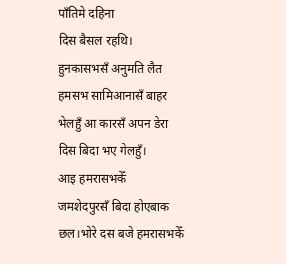पाँतिमे दहिना
दिस बैसल रहथि। हुनकासभसँ अनुमति लैत हमसभ सामिआनासँ बाहर भेलहुँ आ कारसँ अपन डेरा दिस बिदा भए गेलहुँ।
आइ हमरासभकेँ
जमशेदपुरसँ बिदा होएबाक छल।भोरे दस बजे हमरासभकेँ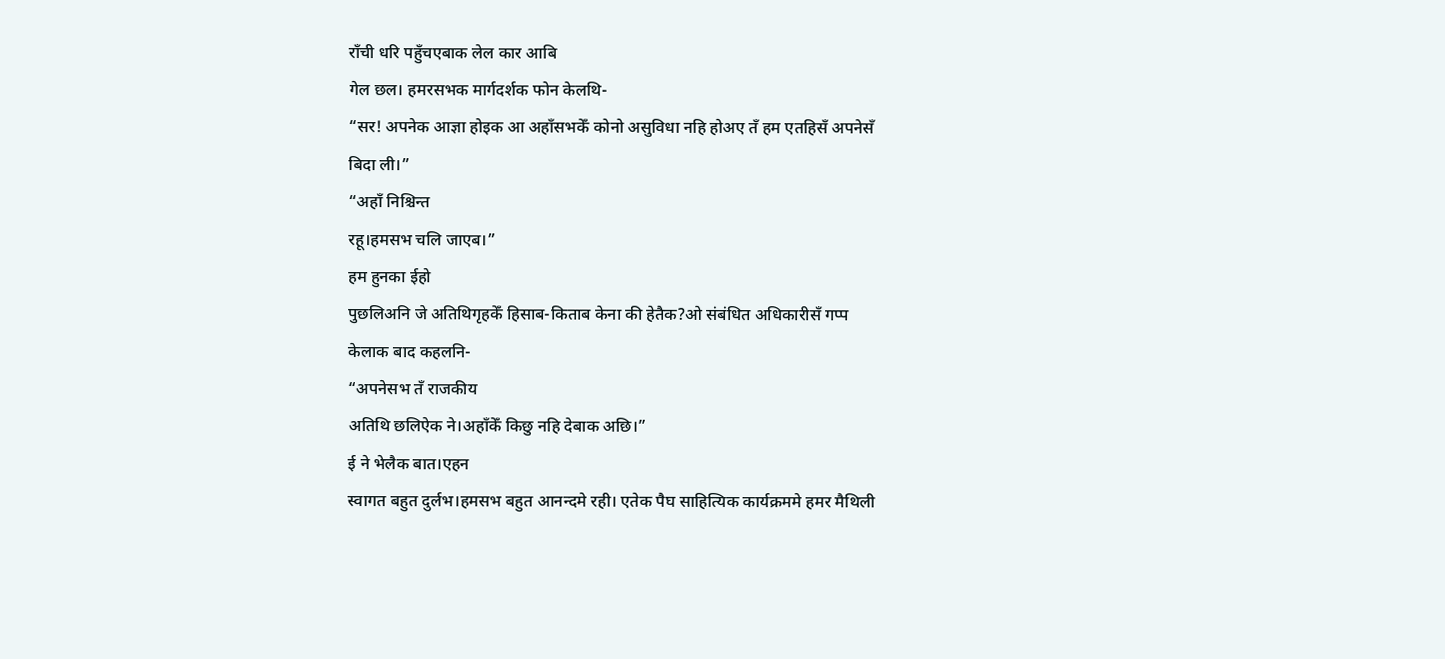राँची धरि पहुँचएबाक लेल कार आबि
गेल छल। हमरसभक मार्गदर्शक फोन केलथि-
“सर! अपनेक आज्ञा होइक आ अहाँसभकेँ कोनो असुविधा नहि होअए तँ हम एतहिसँ अपनेसँ
बिदा ली।”
“अहाँ निश्चिन्त
रहू।हमसभ चलि जाएब।”
हम हुनका ईहो
पुछलिअनि जे अतिथिगृहकेँ हिसाब-किताब केना की हेतैक?ओ संबंधित अधिकारीसँ गप्प
केलाक बाद कहलनि-
“अपनेसभ तँ राजकीय
अतिथि छलिऐक ने।अहाँकेँ किछु नहि देबाक अछि।”
ई ने भेलैक बात।एहन
स्वागत बहुत दुर्लभ।हमसभ बहुत आनन्दमे रही। एतेक पैघ साहित्यिक कार्यक्रममे हमर मैथिली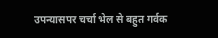उपन्यासपर चर्चा भेल से बहुत गर्वक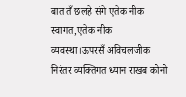बात तँ छलहे संगे एतेक नीक स्वागत,एतेक नीक
व्यवस्था।ऊपरसँ अविचलजीक निरंतर व्यक्तिगत ध्यान राखब कोनो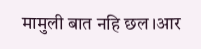मामुली बात नहि छल।आर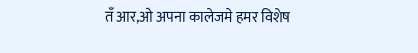तँ आर,ओ अपना कालेजमे हमर विशेष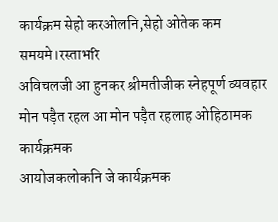कार्यक्रम सेहो करओलनि,सेहो ओतेक कम समयमे।रस्ताभरि
अविचलजी आ हुनकर श्रीमतीजीक स्नेहपूर्ण व्यवहार मोन पड़ैत रहल आ मोन पड़ैत रहलाह ओहिठामक कार्यक्रमक
आयोजकलोकनि जे कार्यक्रमक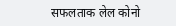सफलताक लेल कोनो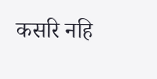कसरि नहि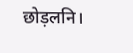छोड़लनि।